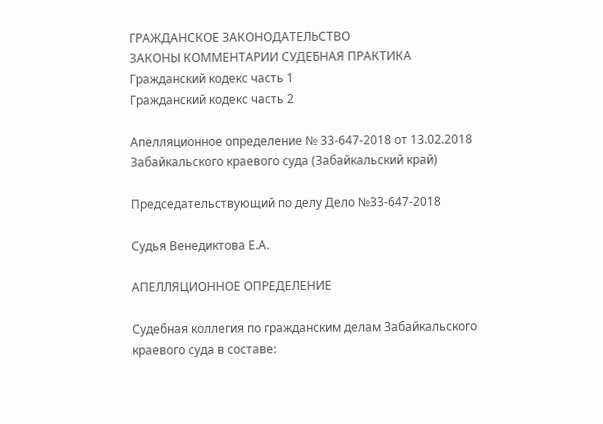ГРАЖДАНСКОЕ ЗАКОНОДАТЕЛЬСТВО
ЗАКОНЫ КОММЕНТАРИИ СУДЕБНАЯ ПРАКТИКА
Гражданский кодекс часть 1
Гражданский кодекс часть 2

Апелляционное определение № 33-647-2018 от 13.02.2018 Забайкальского краевого суда (Забайкальский край)

Председательствующий по делу Дело №33-647-2018

Судья Венедиктова Е.А.

АПЕЛЛЯЦИОННОЕ ОПРЕДЕЛЕНИЕ

Судебная коллегия по гражданским делам Забайкальского краевого суда в составе: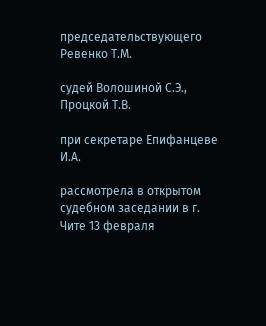председательствующего Ревенко Т.М.

судей Волошиной С.Э., Процкой Т.В.

при секретаре Епифанцеве И.А.

рассмотрела в открытом судебном заседании в г. Чите 13 февраля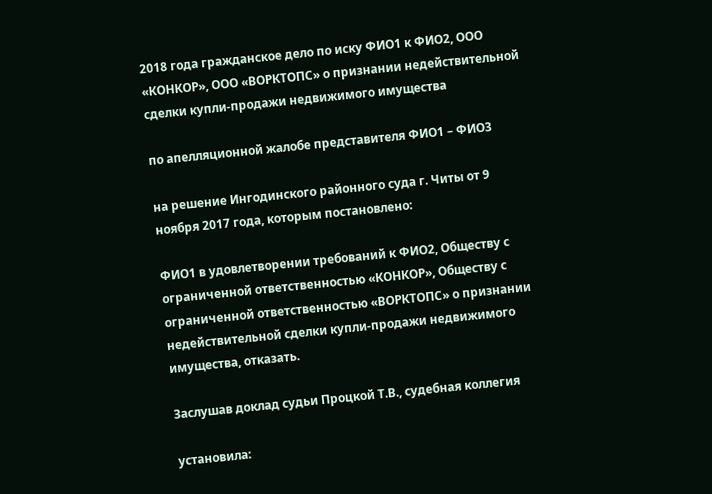2018 года гражданское дело по иску ФИО1 к ФИО2, ООО «КОНКОР», ООО «ВОРКТОПС» о признании недействительной сделки купли-продажи недвижимого имущества

по апелляционной жалобе представителя ФИО1 – ФИО3

на решение Ингодинского районного суда г. Читы от 9 ноября 2017 года, которым постановлено:

ФИО1 в удовлетворении требований к ФИО2, Обществу с ограниченной ответственностью «КОНКОР», Обществу с ограниченной ответственностью «ВОРКТОПС» о признании недействительной сделки купли-продажи недвижимого имущества, отказать.

Заслушав доклад судьи Процкой Т.В., судебная коллегия

установила: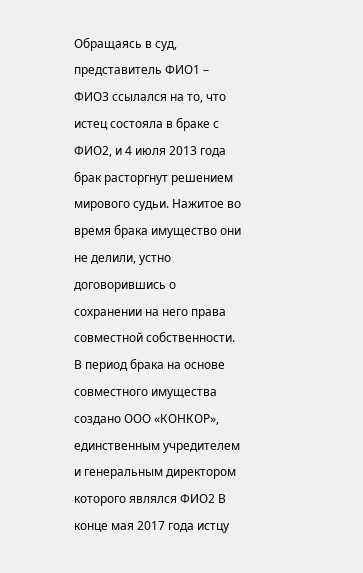Обращаясь в суд, представитель ФИО1 – ФИО3 ссылался на то, что истец состояла в браке с ФИО2, и 4 июля 2013 года брак расторгнут решением мирового судьи. Нажитое во время брака имущество они не делили, устно договорившись о сохранении на него права совместной собственности. В период брака на основе совместного имущества создано ООО «КОНКОР», единственным учредителем и генеральным директором которого являлся ФИО2 В конце мая 2017 года истцу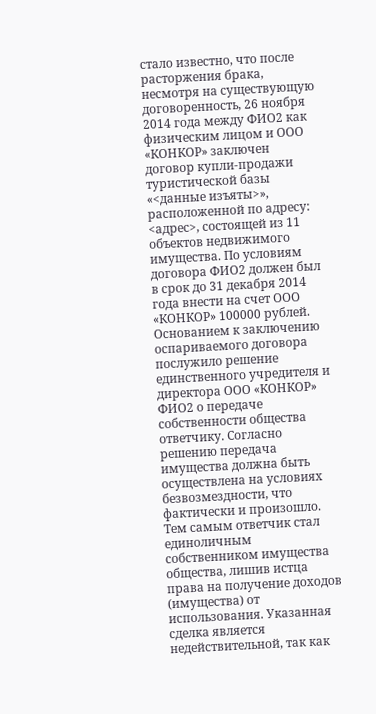стало известно, что после расторжения брака, несмотря на существующую договоренность, 26 ноября 2014 года между ФИО2 как физическим лицом и ООО «КОНКОР» заключен договор купли-продажи туристической базы «<данные изъяты>», расположенной по адресу: <адрес>, состоящей из 11 объектов недвижимого имущества. По условиям договора ФИО2 должен был в срок до 31 декабря 2014 года внести на счет ООО «КОНКОР» 100000 рублей. Основанием к заключению оспариваемого договора послужило решение единственного учредителя и директора ООО «КОНКОР» ФИО2 о передаче собственности общества ответчику. Согласно решению передача имущества должна быть осуществлена на условиях безвозмездности, что фактически и произошло. Тем самым ответчик стал единоличным собственником имущества общества, лишив истца права на получение доходов (имущества) от использования. Указанная сделка является недействительной, так как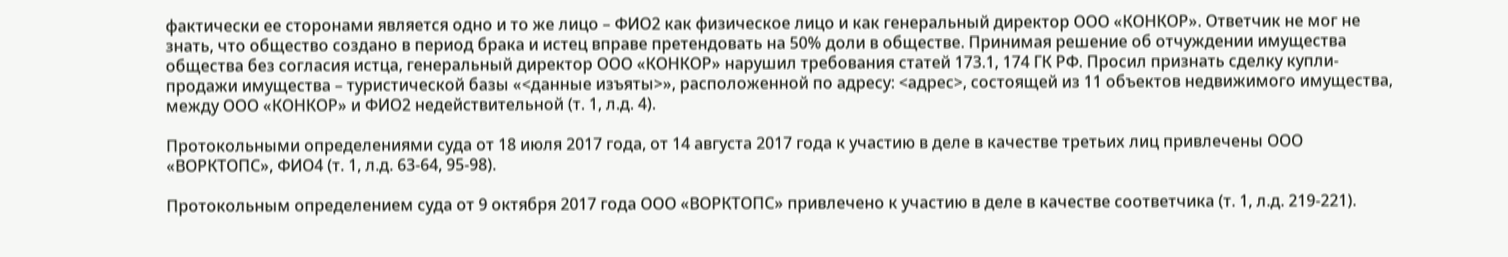фактически ее сторонами является одно и то же лицо – ФИО2 как физическое лицо и как генеральный директор ООО «КОНКОР». Ответчик не мог не знать, что общество создано в период брака и истец вправе претендовать на 50% доли в обществе. Принимая решение об отчуждении имущества общества без согласия истца, генеральный директор ООО «КОНКОР» нарушил требования статей 173.1, 174 ГК РФ. Просил признать сделку купли-продажи имущества – туристической базы «<данные изъяты>», расположенной по адресу: <адрес>, состоящей из 11 объектов недвижимого имущества, между ООО «КОНКОР» и ФИО2 недействительной (т. 1, л.д. 4).

Протокольными определениями суда от 18 июля 2017 года, от 14 августа 2017 года к участию в деле в качестве третьих лиц привлечены ООО «ВОРКТОПС», ФИО4 (т. 1, л.д. 63-64, 95-98).

Протокольным определением суда от 9 октября 2017 года ООО «ВОРКТОПС» привлечено к участию в деле в качестве соответчика (т. 1, л.д. 219-221).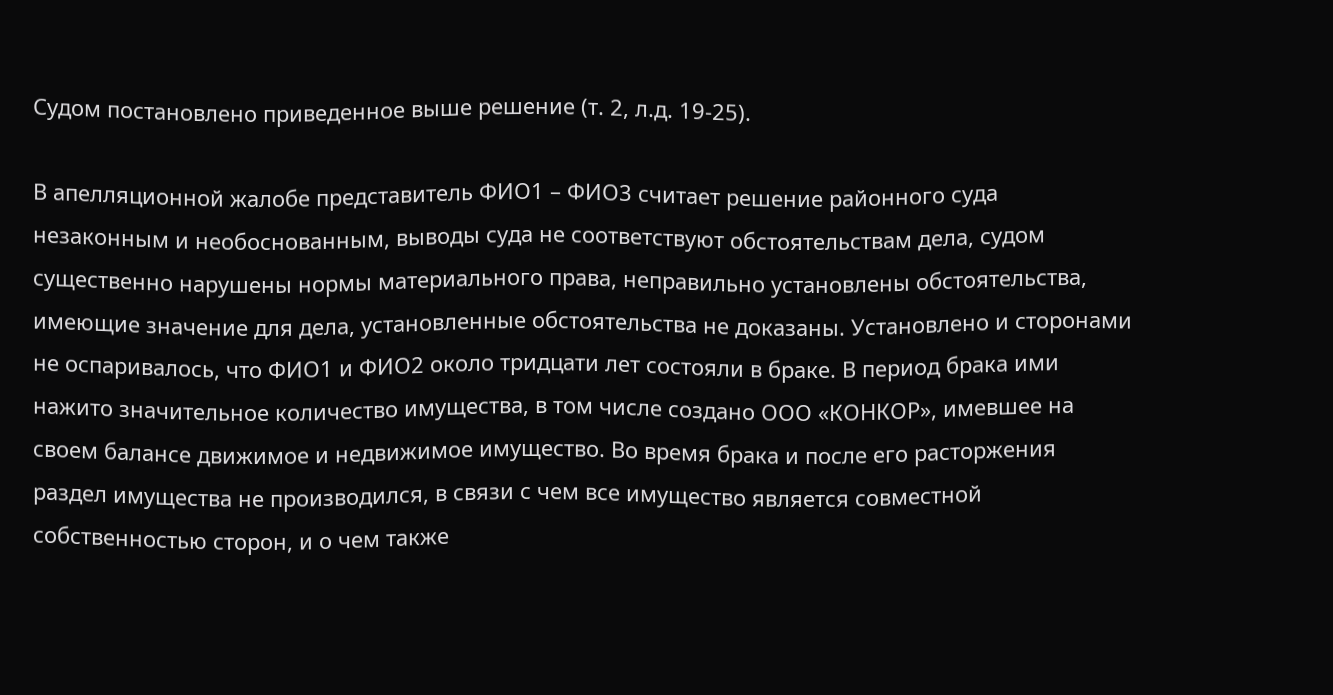Судом постановлено приведенное выше решение (т. 2, л.д. 19-25).

В апелляционной жалобе представитель ФИО1 – ФИО3 считает решение районного суда незаконным и необоснованным, выводы суда не соответствуют обстоятельствам дела, судом существенно нарушены нормы материального права, неправильно установлены обстоятельства, имеющие значение для дела, установленные обстоятельства не доказаны. Установлено и сторонами не оспаривалось, что ФИО1 и ФИО2 около тридцати лет состояли в браке. В период брака ими нажито значительное количество имущества, в том числе создано ООО «КОНКОР», имевшее на своем балансе движимое и недвижимое имущество. Во время брака и после его расторжения раздел имущества не производился, в связи с чем все имущество является совместной собственностью сторон, и о чем также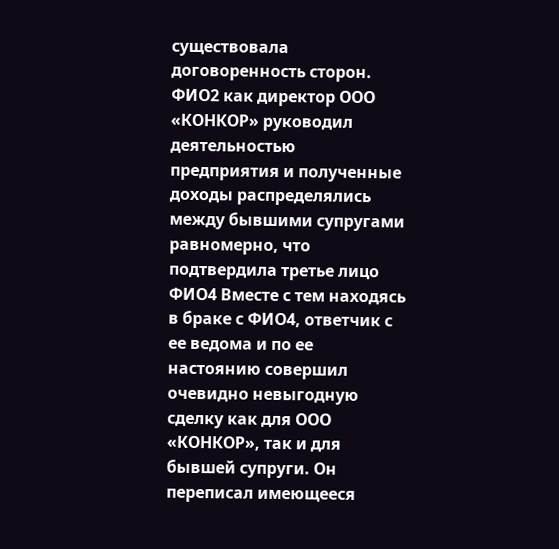существовала договоренность сторон. ФИО2 как директор ООО «КОНКОР» руководил деятельностью предприятия и полученные доходы распределялись между бывшими супругами равномерно, что подтвердила третье лицо ФИО4 Вместе с тем находясь в браке с ФИО4, ответчик с ее ведома и по ее настоянию совершил очевидно невыгодную сделку как для ООО «КОНКОР», так и для бывшей супруги. Он переписал имеющееся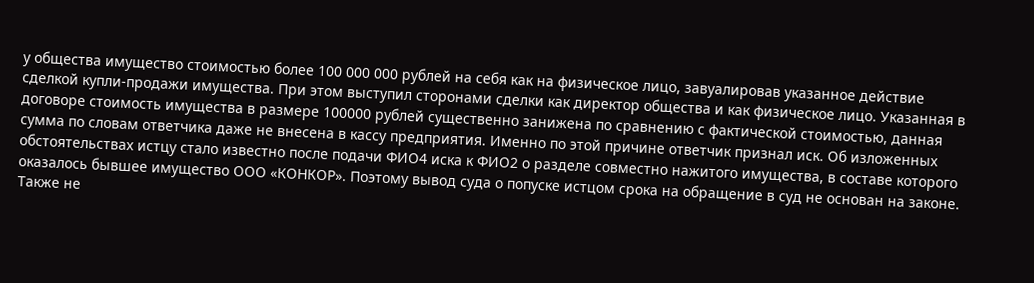у общества имущество стоимостью более 100 000 000 рублей на себя как на физическое лицо, завуалировав указанное действие сделкой купли-продажи имущества. При этом выступил сторонами сделки как директор общества и как физическое лицо. Указанная в договоре стоимость имущества в размере 100000 рублей существенно занижена по сравнению с фактической стоимостью, данная сумма по словам ответчика даже не внесена в кассу предприятия. Именно по этой причине ответчик признал иск. Об изложенных обстоятельствах истцу стало известно после подачи ФИО4 иска к ФИО2 о разделе совместно нажитого имущества, в составе которого оказалось бывшее имущество ООО «КОНКОР». Поэтому вывод суда о попуске истцом срока на обращение в суд не основан на законе. Также не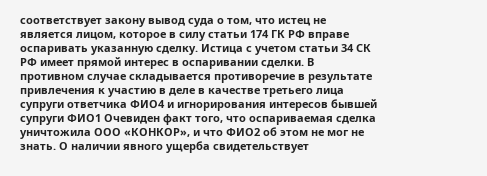соответствует закону вывод суда о том, что истец не является лицом, которое в силу статьи 174 ГК РФ вправе оспаривать указанную сделку. Истица с учетом статьи 34 СК РФ имеет прямой интерес в оспаривании сделки. В противном случае складывается противоречие в результате привлечения к участию в деле в качестве третьего лица супруги ответчика ФИО4 и игнорирования интересов бывшей супруги ФИО1 Очевиден факт того, что оспариваемая сделка уничтожила ООО «КОНКОР», и что ФИО2 об этом не мог не знать. О наличии явного ущерба свидетельствует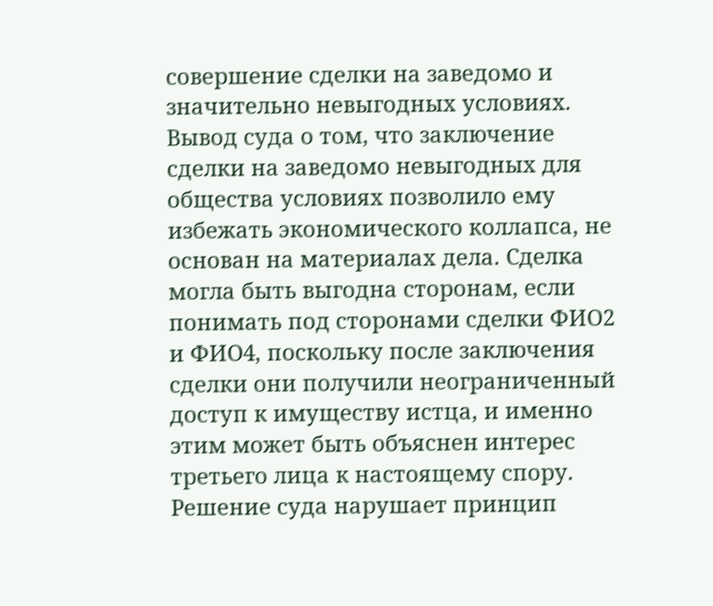совершение сделки на заведомо и значительно невыгодных условиях. Вывод суда о том, что заключение сделки на заведомо невыгодных для общества условиях позволило ему избежать экономического коллапса, не основан на материалах дела. Сделка могла быть выгодна сторонам, если понимать под сторонами сделки ФИО2 и ФИО4, поскольку после заключения сделки они получили неограниченный доступ к имуществу истца, и именно этим может быть объяснен интерес третьего лица к настоящему спору. Решение суда нарушает принцип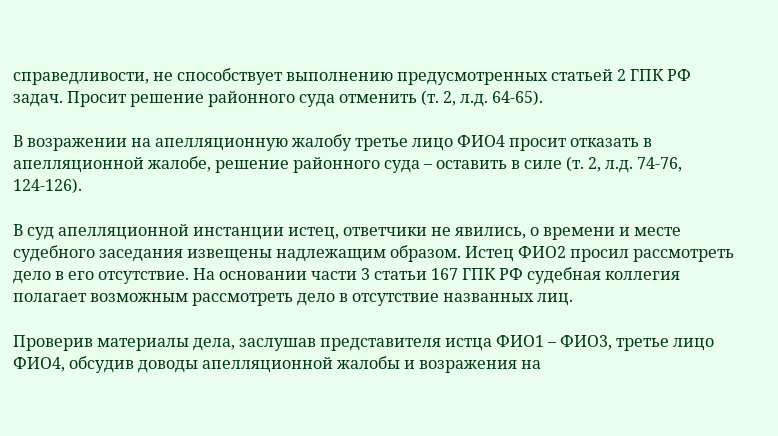справедливости, не способствует выполнению предусмотренных статьей 2 ГПК РФ задач. Просит решение районного суда отменить (т. 2, л.д. 64-65).

В возражении на апелляционную жалобу третье лицо ФИО4 просит отказать в апелляционной жалобе, решение районного суда – оставить в силе (т. 2, л.д. 74-76, 124-126).

В суд апелляционной инстанции истец, ответчики не явились, о времени и месте судебного заседания извещены надлежащим образом. Истец ФИО2 просил рассмотреть дело в его отсутствие. На основании части 3 статьи 167 ГПК РФ судебная коллегия полагает возможным рассмотреть дело в отсутствие названных лиц.

Проверив материалы дела, заслушав представителя истца ФИО1 – ФИО3, третье лицо ФИО4, обсудив доводы апелляционной жалобы и возражения на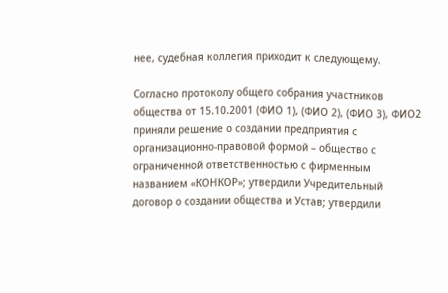нее, судебная коллегия приходит к следующему.

Согласно протоколу общего собрания участников общества от 15.10.2001 (ФИО 1), (ФИО 2), (ФИО 3), ФИО2 приняли решение о создании предприятия с организационно-правовой формой – общество с ограниченной ответственностью с фирменным названием «КОНКОР»; утвердили Учредительный договор о создании общества и Устав; утвердили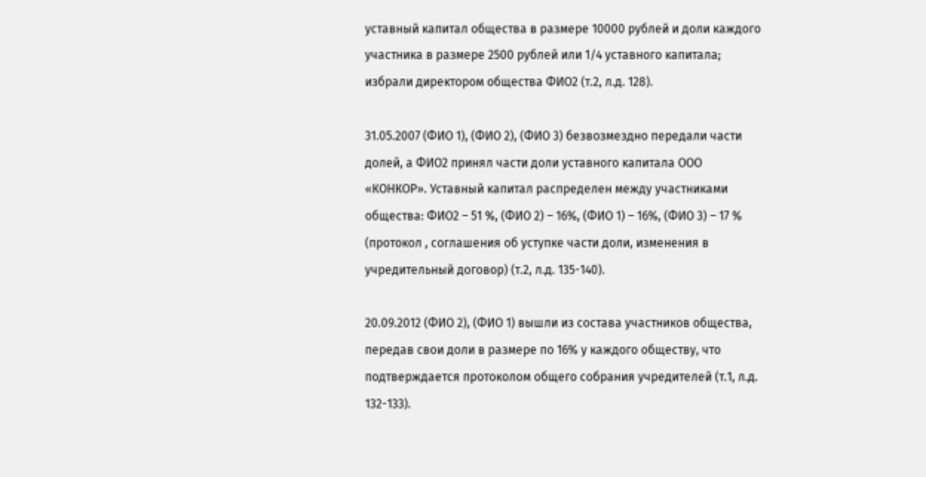уставный капитал общества в размере 10000 рублей и доли каждого участника в размере 2500 рублей или 1/4 уставного капитала; избрали директором общества ФИО2 (т.2, л.д. 128).

31.05.2007 (ФИО 1), (ФИО 2), (ФИО 3) безвозмездно передали части долей, а ФИО2 принял части доли уставного капитала ООО «КОНКОР». Уставный капитал распределен между участниками общества: ФИО2 – 51 %, (ФИО 2) – 16%, (ФИО 1) – 16%, (ФИО 3) – 17 % (протокол , соглашения об уступке части доли, изменения в учредительный договор) (т.2, л.д. 135-140).

20.09.2012 (ФИО 2), (ФИО 1) вышли из состава участников общества, передав свои доли в размере по 16% у каждого обществу, что подтверждается протоколом общего собрания учредителей (т.1, л.д. 132-133).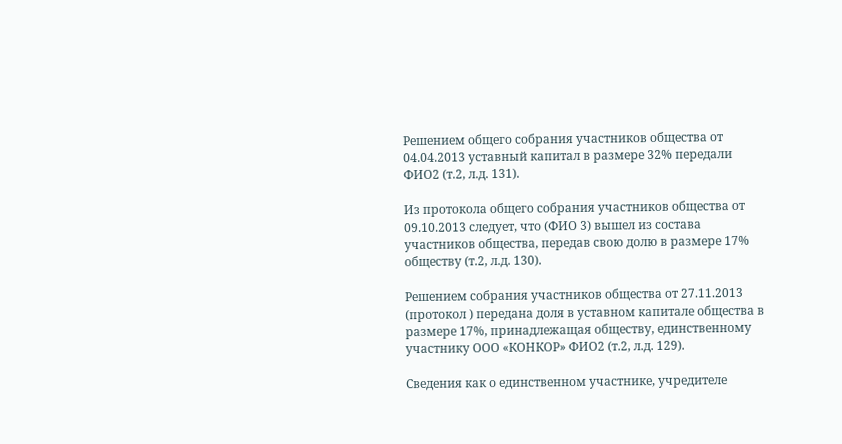Решением общего собрания участников общества от 04.04.2013 уставный капитал в размере 32% передали ФИО2 (т.2, л.д. 131).

Из протокола общего собрания участников общества от 09.10.2013 следует, что (ФИО 3) вышел из состава участников общества, передав свою долю в размере 17% обществу (т.2, л.д. 130).

Решением собрания участников общества от 27.11.2013 (протокол ) передана доля в уставном капитале общества в размере 17%, принадлежащая обществу, единственному участнику ООО «КОНКОР» ФИО2 (т.2, л.д. 129).

Сведения как о единственном участнике, учредителе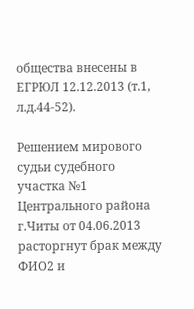общества внесены в ЕГРЮЛ 12.12.2013 (т.1, л.д.44-52).

Решением мирового судьи судебного участка №1 Центрального района г.Читы от 04.06.2013 расторгнут брак между ФИО2 и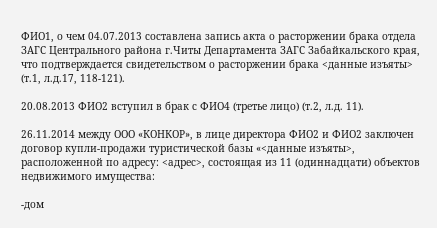ФИО1, о чем 04.07.2013 составлена запись акта о расторжении брака отдела ЗАГС Центрального района г.Читы Департамента ЗАГС Забайкальского края, что подтверждается свидетельством о расторжении брака <данные изъяты> (т.1, л.д.17, 118-121).

20.08.2013 ФИО2 вступил в брак с ФИО4 (третье лицо) (т.2, л.д. 11).

26.11.2014 между ООО «КОНКОР», в лице директора ФИО2 и ФИО2 заключен договор купли-продажи туристической базы «<данные изъяты>, расположенной по адресу: <адрес>, состоящая из 11 (одиннадцати) объектов недвижимого имущества:

-дом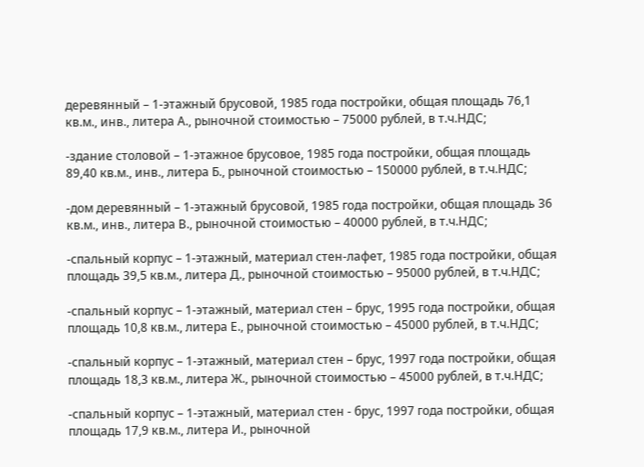деревянный – 1-этажный брусовой, 1985 года постройки, общая площадь 76,1 кв.м., инв., литера А., рыночной стоимостью – 75000 рублей, в т.ч.НДС;

-здание столовой – 1-этажное брусовое, 1985 года постройки, общая площадь 89,40 кв.м., инв., литера Б., рыночной стоимостью – 150000 рублей, в т.ч.НДС;

-дом деревянный – 1-этажный брусовой, 1985 года постройки, общая площадь 36 кв.м., инв., литера В., рыночной стоимостью – 40000 рублей, в т.ч.НДС;

-спальный корпус – 1-этажный, материал стен-лафет, 1985 года постройки, общая площадь 39,5 кв.м., литера Д., рыночной стоимостью – 95000 рублей, в т.ч.НДС;

-спальный корпус – 1-этажный, материал стен – брус, 1995 года постройки, общая площадь 10,8 кв.м., литера Е., рыночной стоимостью – 45000 рублей, в т.ч.НДС;

-спальный корпус – 1-этажный, материал стен – брус, 1997 года постройки, общая площадь 18,3 кв.м., литера Ж., рыночной стоимостью – 45000 рублей, в т.ч.НДС;

-спальный корпус – 1-этажный, материал стен - брус, 1997 года постройки, общая площадь 17,9 кв.м., литера И., рыночной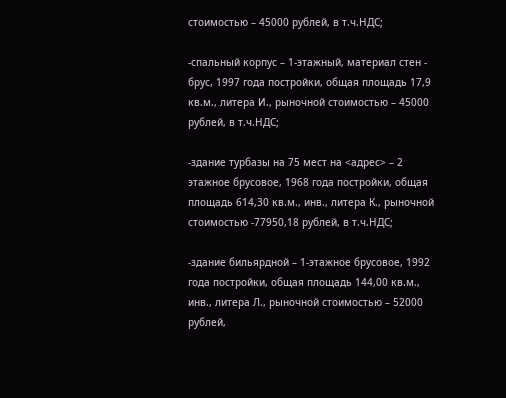стоимостью – 45000 рублей, в т.ч.НДС;

-спальный корпус – 1-этажный, материал стен - брус, 1997 года постройки, общая площадь 17,9 кв.м., литера И., рыночной стоимостью – 45000 рублей, в т.ч.НДС;

-здание турбазы на 75 мест на <адрес> – 2 этажное брусовое, 1968 года постройки, общая площадь 614,30 кв.м., инв., литера К., рыночной стоимостью -77950,18 рублей, в т.ч.НДС;

-здание бильярдной – 1-этажное брусовое, 1992 года постройки, общая площадь 144,00 кв.м., инв., литера Л., рыночной стоимостью – 52000 рублей,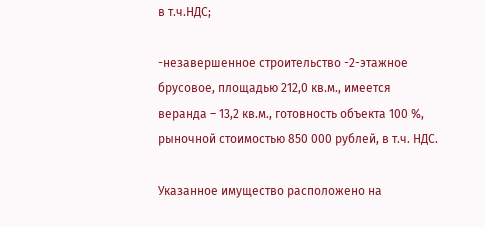в т.ч.НДС;

-незавершенное строительство -2-этажное брусовое, площадью 212,0 кв.м., имеется веранда – 13,2 кв.м., готовность объекта 100 %, рыночной стоимостью 850 000 рублей, в т.ч. НДС.

Указанное имущество расположено на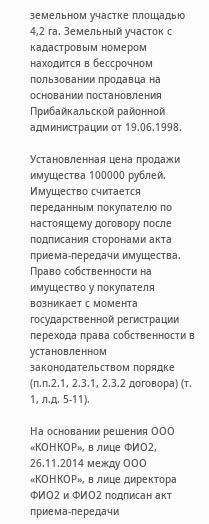земельном участке площадью 4,2 га. Земельный участок с кадастровым номером находится в бессрочном пользовании продавца на основании постановления Прибайкальской районной администрации от 19.06.1998.

Установленная цена продажи имущества 100000 рублей. Имущество считается переданным покупателю по настоящему договору после подписания сторонами акта приема-передачи имущества. Право собственности на имущество у покупателя возникает с момента государственной регистрации перехода права собственности в установленном законодательством порядке (п.п.2.1, 2.3.1, 2.3.2 договора) (т. 1, л.д. 5-11).

На основании решения ООО «КОНКОР», в лице ФИО2, 26.11.2014 между ООО «КОНКОР», в лице директора ФИО2 и ФИО2 подписан акт приема-передачи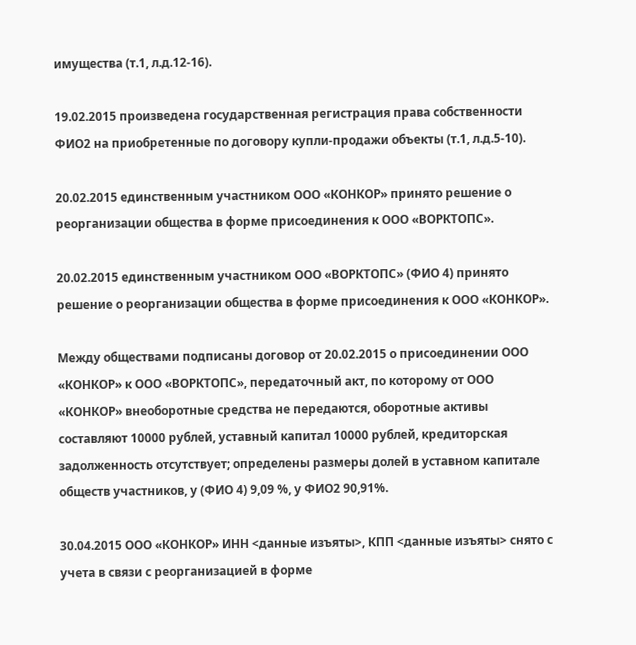имущества (т.1, л.д.12-16).

19.02.2015 произведена государственная регистрация права собственности ФИО2 на приобретенные по договору купли-продажи объекты (т.1, л.д.5-10).

20.02.2015 единственным участником ООО «КОНКОР» принято решение о реорганизации общества в форме присоединения к ООО «ВОРКТОПС».

20.02.2015 единственным участником ООО «ВОРКТОПС» (ФИО 4) принято решение о реорганизации общества в форме присоединения к ООО «КОНКОР».

Между обществами подписаны договор от 20.02.2015 о присоединении ООО «КОНКОР» к ООО «ВОРКТОПС», передаточный акт, по которому от ООО «КОНКОР» внеоборотные средства не передаются, оборотные активы составляют 10000 рублей, уставный капитал 10000 рублей, кредиторская задолженность отсутствует; определены размеры долей в уставном капитале обществ участников, у (ФИО 4) 9,09 %, у ФИО2 90,91%.

30.04.2015 ООО «КОНКОР» ИНН <данные изъяты>, КПП <данные изъяты> снято с учета в связи с реорганизацией в форме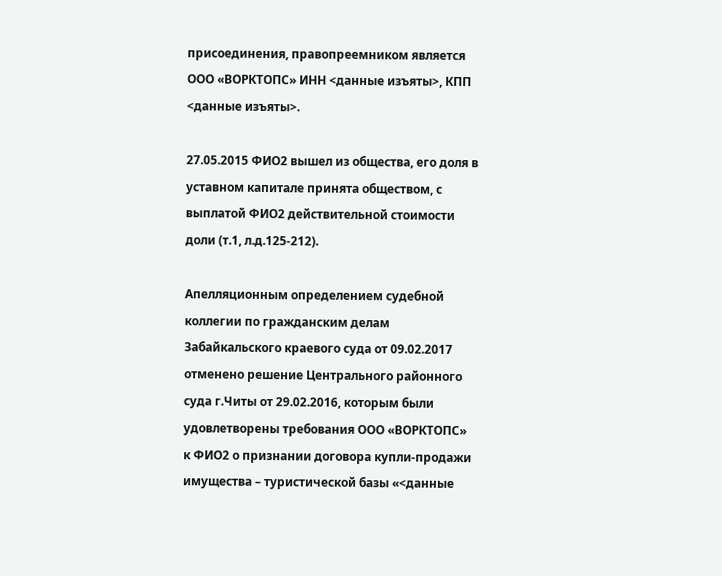присоединения, правопреемником является ООО «ВОРКТОПС» ИНН <данные изъяты>, КПП <данные изъяты>.

27.05.2015 ФИО2 вышел из общества, его доля в уставном капитале принята обществом, с выплатой ФИО2 действительной стоимости доли (т.1, л.д.125-212).

Апелляционным определением судебной коллегии по гражданским делам Забайкальского краевого суда от 09.02.2017 отменено решение Центрального районного суда г.Читы от 29.02.2016, которым были удовлетворены требования ООО «ВОРКТОПС» к ФИО2 о признании договора купли-продажи имущества – туристической базы «<данные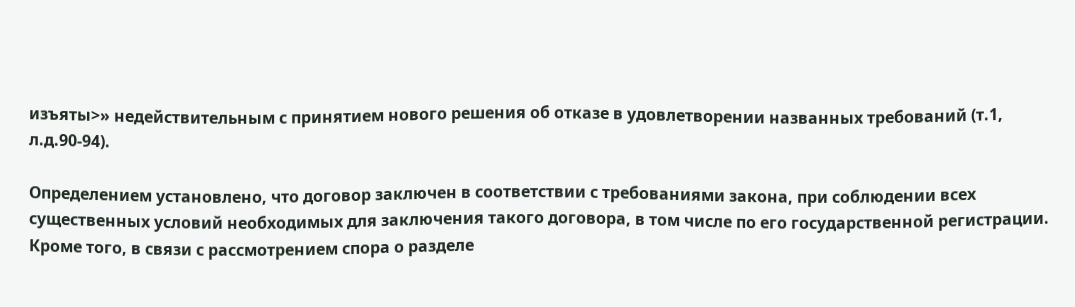изъяты>» недействительным с принятием нового решения об отказе в удовлетворении названных требований (т.1, л.д.90-94).

Определением установлено, что договор заключен в соответствии с требованиями закона, при соблюдении всех существенных условий необходимых для заключения такого договора, в том числе по его государственной регистрации. Кроме того, в связи с рассмотрением спора о разделе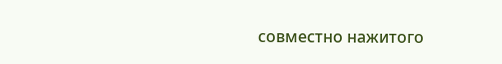совместно нажитого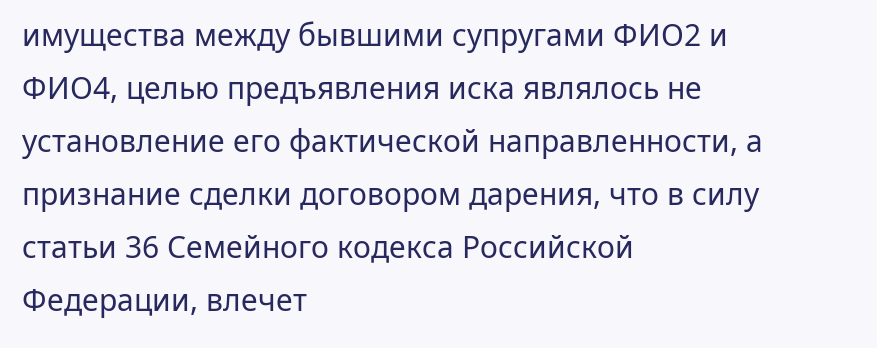имущества между бывшими супругами ФИО2 и ФИО4, целью предъявления иска являлось не установление его фактической направленности, а признание сделки договором дарения, что в силу статьи 36 Семейного кодекса Российской Федерации, влечет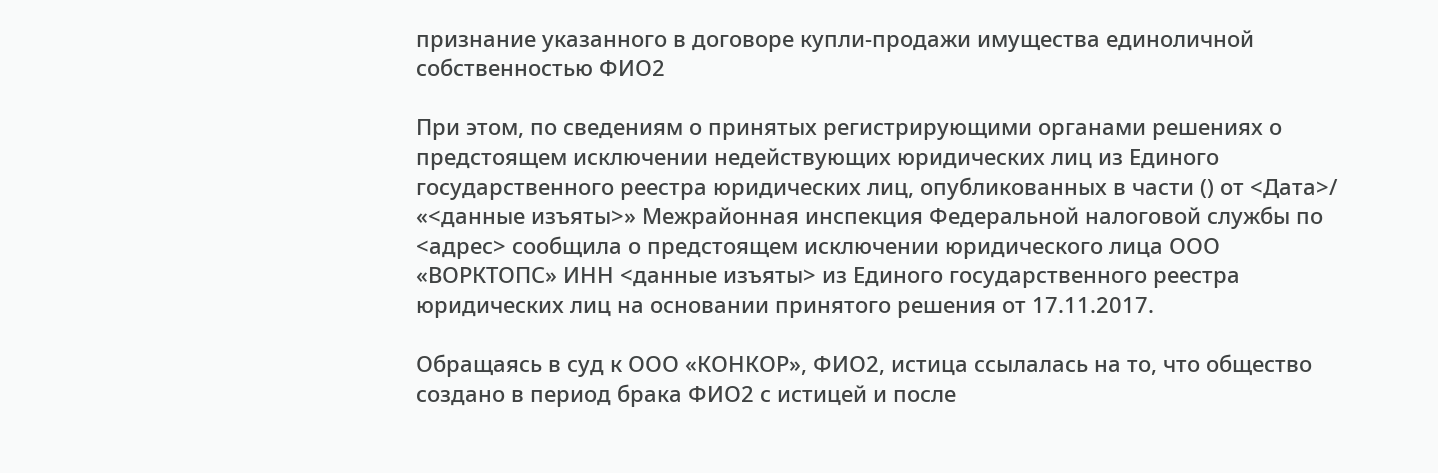признание указанного в договоре купли-продажи имущества единоличной собственностью ФИО2

При этом, по сведениям о принятых регистрирующими органами решениях о предстоящем исключении недействующих юридических лиц из Единого государственного реестра юридических лиц, опубликованных в части () от <Дата>/ «<данные изъяты>» Межрайонная инспекция Федеральной налоговой службы по <адрес> сообщила о предстоящем исключении юридического лица ООО «ВОРКТОПС» ИНН <данные изъяты> из Единого государственного реестра юридических лиц на основании принятого решения от 17.11.2017.

Обращаясь в суд к ООО «КОНКОР», ФИО2, истица ссылалась на то, что общество создано в период брака ФИО2 с истицей и после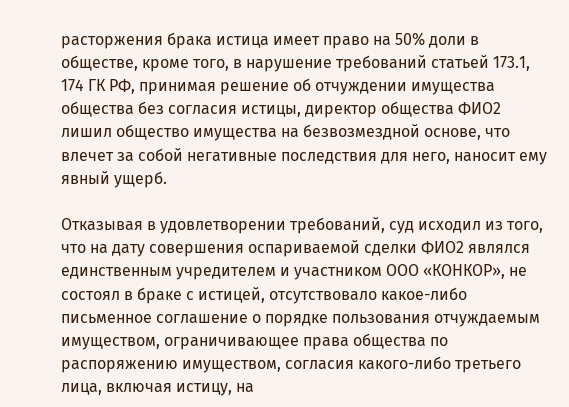расторжения брака истица имеет право на 50% доли в обществе, кроме того, в нарушение требований статьей 173.1, 174 ГК РФ, принимая решение об отчуждении имущества общества без согласия истицы, директор общества ФИО2 лишил общество имущества на безвозмездной основе, что влечет за собой негативные последствия для него, наносит ему явный ущерб.

Отказывая в удовлетворении требований, суд исходил из того, что на дату совершения оспариваемой сделки ФИО2 являлся единственным учредителем и участником ООО «КОНКОР», не состоял в браке с истицей, отсутствовало какое-либо письменное соглашение о порядке пользования отчуждаемым имуществом, ограничивающее права общества по распоряжению имуществом, согласия какого-либо третьего лица, включая истицу, на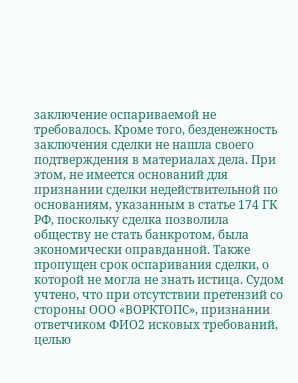заключение оспариваемой не требовалось. Кроме того, безденежность заключения сделки не нашла своего подтверждения в материалах дела. При этом, не имеется оснований для признании сделки недействительной по основаниям, указанным в статье 174 ГК РФ, поскольку сделка позволила обществу не стать банкротом, была экономически оправданной. Также пропущен срок оспаривания сделки, о которой не могла не знать истица. Судом учтено, что при отсутствии претензий со стороны ООО «ВОРКТОПС», признании ответчиком ФИО2 исковых требований, целью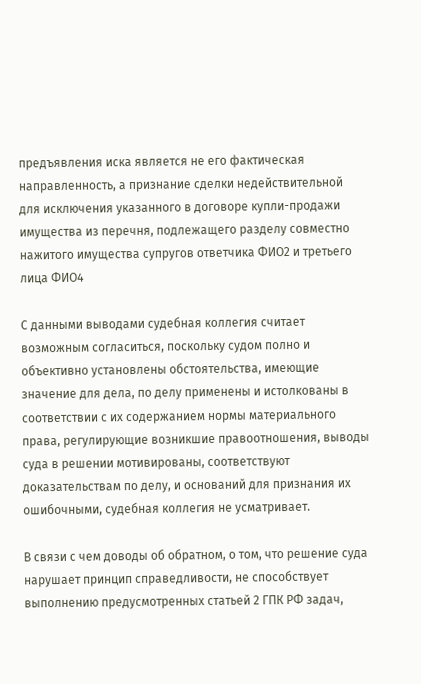предъявления иска является не его фактическая направленность, а признание сделки недействительной для исключения указанного в договоре купли-продажи имущества из перечня, подлежащего разделу совместно нажитого имущества супругов ответчика ФИО2 и третьего лица ФИО4

С данными выводами судебная коллегия считает возможным согласиться, поскольку судом полно и объективно установлены обстоятельства, имеющие значение для дела, по делу применены и истолкованы в соответствии с их содержанием нормы материального права, регулирующие возникшие правоотношения, выводы суда в решении мотивированы, соответствуют доказательствам по делу, и оснований для признания их ошибочными, судебная коллегия не усматривает.

В связи с чем доводы об обратном, о том, что решение суда нарушает принцип справедливости, не способствует выполнению предусмотренных статьей 2 ГПК РФ задач,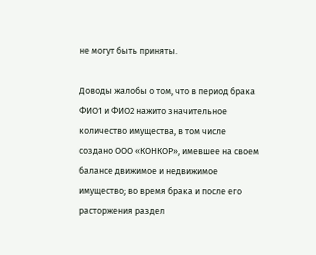не могут быть приняты.

Доводы жалобы о том, что в период брака ФИО1 и ФИО2 нажито значительное количество имущества, в том числе создано ООО «КОНКОР», имевшее на своем балансе движимое и недвижимое имущество; во время брака и после его расторжения раздел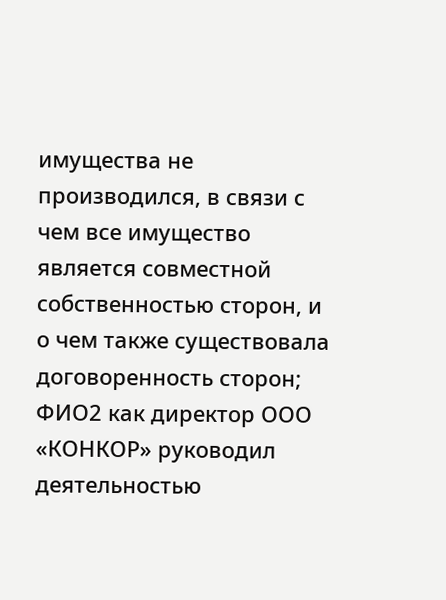имущества не производился, в связи с чем все имущество является совместной собственностью сторон, и о чем также существовала договоренность сторон; ФИО2 как директор ООО «КОНКОР» руководил деятельностью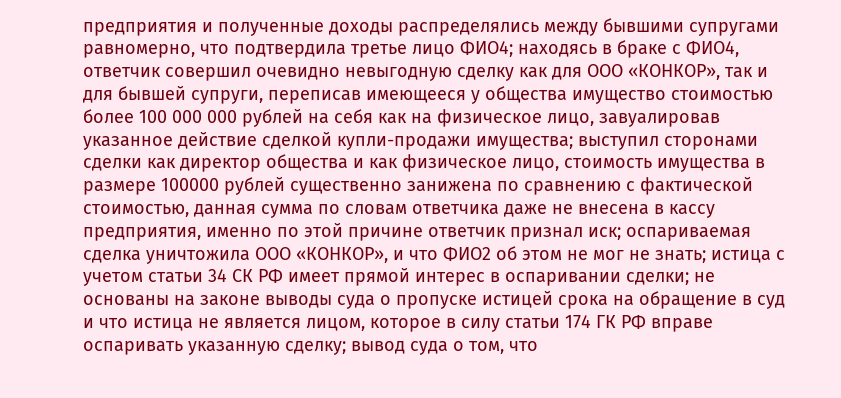предприятия и полученные доходы распределялись между бывшими супругами равномерно, что подтвердила третье лицо ФИО4; находясь в браке с ФИО4, ответчик совершил очевидно невыгодную сделку как для ООО «КОНКОР», так и для бывшей супруги, переписав имеющееся у общества имущество стоимостью более 100 000 000 рублей на себя как на физическое лицо, завуалировав указанное действие сделкой купли-продажи имущества; выступил сторонами сделки как директор общества и как физическое лицо, стоимость имущества в размере 100000 рублей существенно занижена по сравнению с фактической стоимостью, данная сумма по словам ответчика даже не внесена в кассу предприятия, именно по этой причине ответчик признал иск; оспариваемая сделка уничтожила ООО «КОНКОР», и что ФИО2 об этом не мог не знать; истица с учетом статьи 34 СК РФ имеет прямой интерес в оспаривании сделки; не основаны на законе выводы суда о пропуске истицей срока на обращение в суд и что истица не является лицом, которое в силу статьи 174 ГК РФ вправе оспаривать указанную сделку; вывод суда о том, что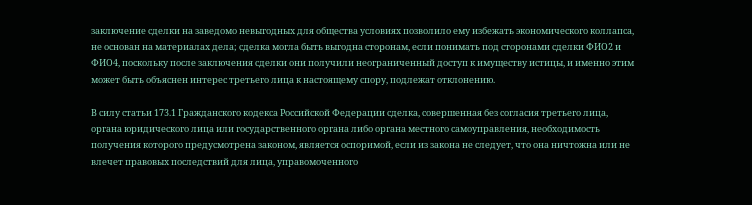заключение сделки на заведомо невыгодных для общества условиях позволило ему избежать экономического коллапса, не основан на материалах дела; сделка могла быть выгодна сторонам, если понимать под сторонами сделки ФИО2 и ФИО4, поскольку после заключения сделки они получили неограниченный доступ к имуществу истицы, и именно этим может быть объяснен интерес третьего лица к настоящему спору, подлежат отклонению.

В силу статьи 173.1 Гражданского кодекса Российской Федерации сделка, совершенная без согласия третьего лица, органа юридического лица или государственного органа либо органа местного самоуправления, необходимость получения которого предусмотрена законом, является оспоримой, если из закона не следует, что она ничтожна или не влечет правовых последствий для лица, управомоченного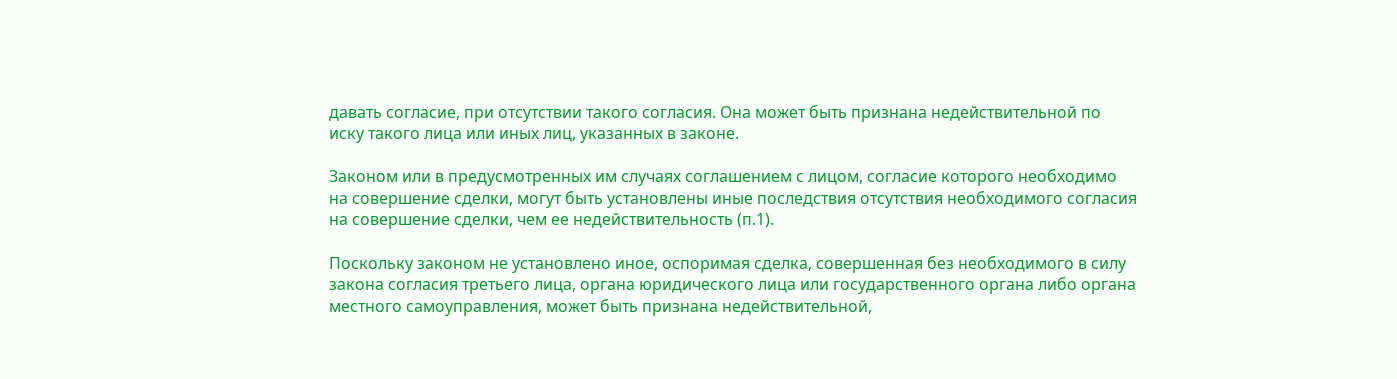давать согласие, при отсутствии такого согласия. Она может быть признана недействительной по иску такого лица или иных лиц, указанных в законе.

Законом или в предусмотренных им случаях соглашением с лицом, согласие которого необходимо на совершение сделки, могут быть установлены иные последствия отсутствия необходимого согласия на совершение сделки, чем ее недействительность (п.1).

Поскольку законом не установлено иное, оспоримая сделка, совершенная без необходимого в силу закона согласия третьего лица, органа юридического лица или государственного органа либо органа местного самоуправления, может быть признана недействительной,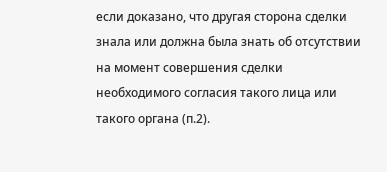если доказано, что другая сторона сделки знала или должна была знать об отсутствии на момент совершения сделки необходимого согласия такого лица или такого органа (п.2).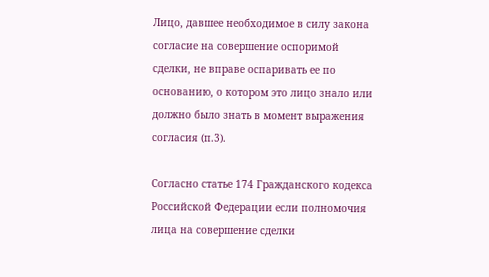Лицо, давшее необходимое в силу закона согласие на совершение оспоримой сделки, не вправе оспаривать ее по основанию, о котором это лицо знало или должно было знать в момент выражения согласия (п.3).

Согласно статье 174 Гражданского кодекса Российской Федерации если полномочия лица на совершение сделки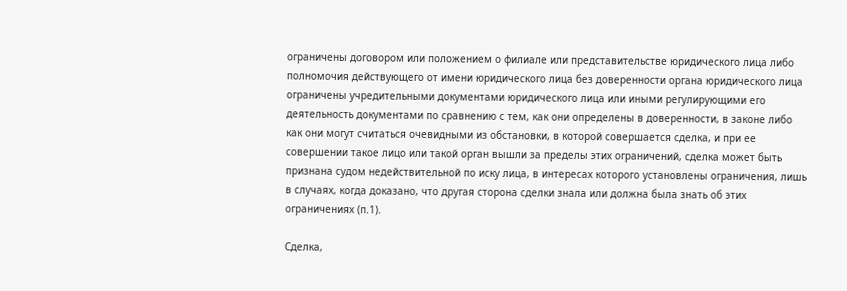ограничены договором или положением о филиале или представительстве юридического лица либо полномочия действующего от имени юридического лица без доверенности органа юридического лица ограничены учредительными документами юридического лица или иными регулирующими его деятельность документами по сравнению с тем, как они определены в доверенности, в законе либо как они могут считаться очевидными из обстановки, в которой совершается сделка, и при ее совершении такое лицо или такой орган вышли за пределы этих ограничений, сделка может быть признана судом недействительной по иску лица, в интересах которого установлены ограничения, лишь в случаях, когда доказано, что другая сторона сделки знала или должна была знать об этих ограничениях (п.1).

Сделка,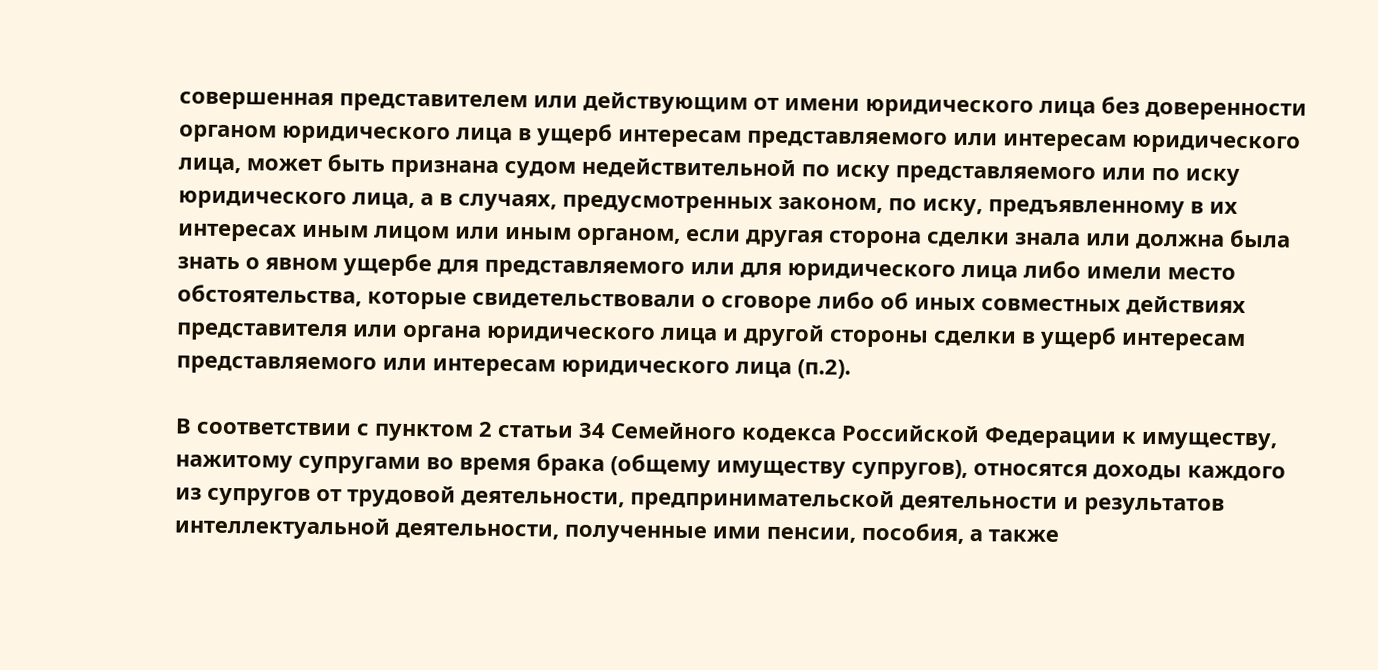совершенная представителем или действующим от имени юридического лица без доверенности органом юридического лица в ущерб интересам представляемого или интересам юридического лица, может быть признана судом недействительной по иску представляемого или по иску юридического лица, а в случаях, предусмотренных законом, по иску, предъявленному в их интересах иным лицом или иным органом, если другая сторона сделки знала или должна была знать о явном ущербе для представляемого или для юридического лица либо имели место обстоятельства, которые свидетельствовали о сговоре либо об иных совместных действиях представителя или органа юридического лица и другой стороны сделки в ущерб интересам представляемого или интересам юридического лица (п.2).

В соответствии с пунктом 2 статьи 34 Семейного кодекса Российской Федерации к имуществу, нажитому супругами во время брака (общему имуществу супругов), относятся доходы каждого из супругов от трудовой деятельности, предпринимательской деятельности и результатов интеллектуальной деятельности, полученные ими пенсии, пособия, а также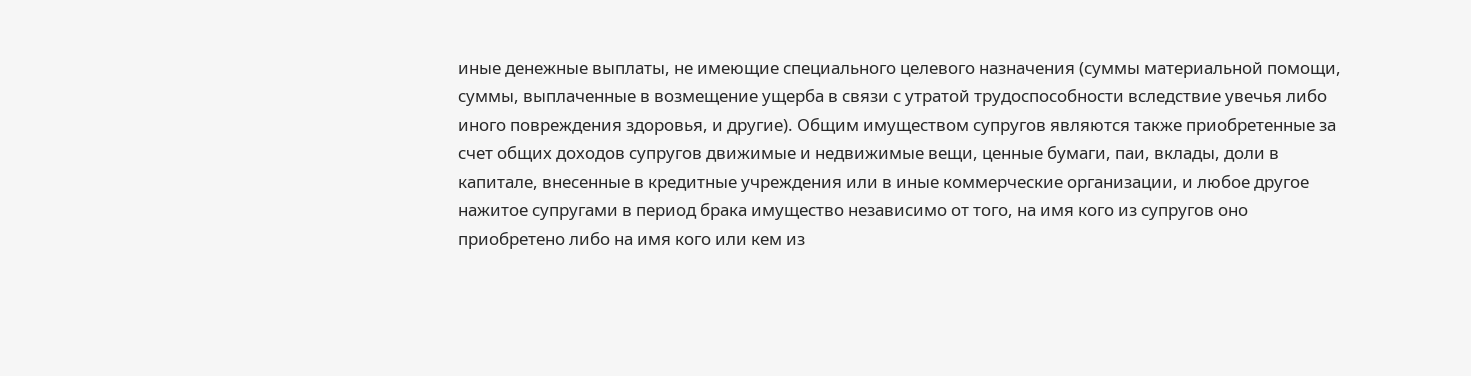иные денежные выплаты, не имеющие специального целевого назначения (суммы материальной помощи, суммы, выплаченные в возмещение ущерба в связи с утратой трудоспособности вследствие увечья либо иного повреждения здоровья, и другие). Общим имуществом супругов являются также приобретенные за счет общих доходов супругов движимые и недвижимые вещи, ценные бумаги, паи, вклады, доли в капитале, внесенные в кредитные учреждения или в иные коммерческие организации, и любое другое нажитое супругами в период брака имущество независимо от того, на имя кого из супругов оно приобретено либо на имя кого или кем из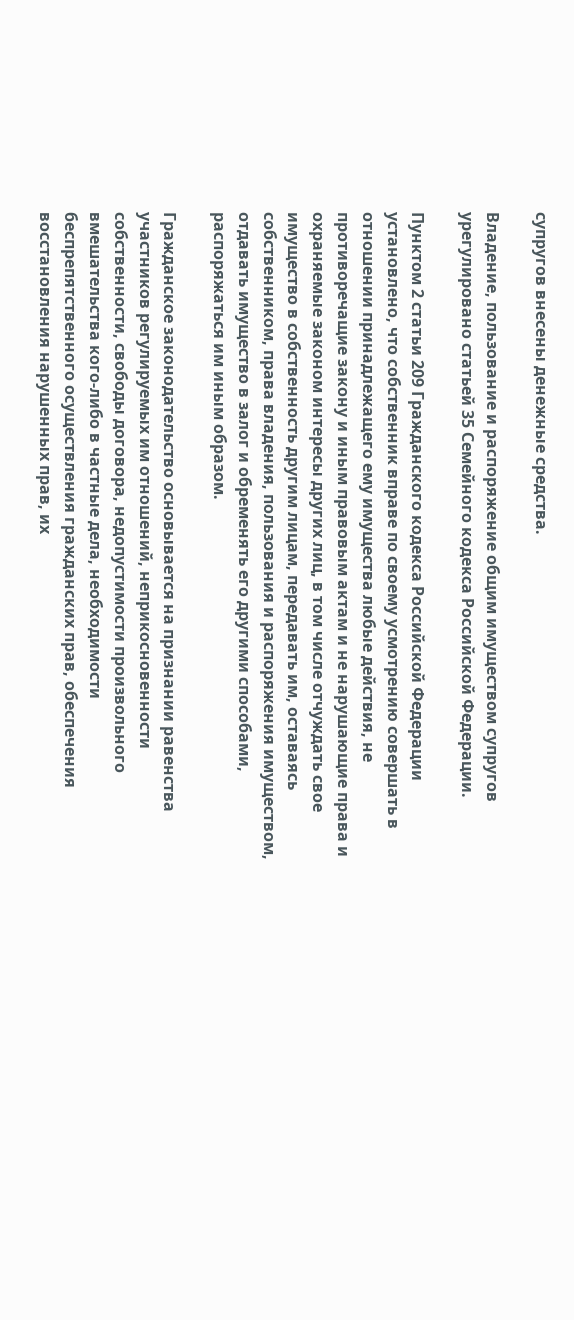супругов внесены денежные средства.

Владение, пользование и распоряжение общим имуществом супругов урегулировано статьей 35 Семейного кодекса Российской Федерации.

Пунктом 2 статьи 209 Гражданского кодекса Российской Федерации установлено, что собственник вправе по своему усмотрению совершать в отношении принадлежащего ему имущества любые действия, не противоречащие закону и иным правовым актам и не нарушающие права и охраняемые законом интересы других лиц, в том числе отчуждать свое имущество в собственность другим лицам, передавать им, оставаясь собственником, права владения, пользования и распоряжения имуществом, отдавать имущество в залог и обременять его другими способами, распоряжаться им иным образом.

Гражданское законодательство основывается на признании равенства участников регулируемых им отношений, неприкосновенности собственности, свободы договора, недопустимости произвольного вмешательства кого-либо в частные дела, необходимости беспрепятственного осуществления гражданских прав, обеспечения восстановления нарушенных прав, их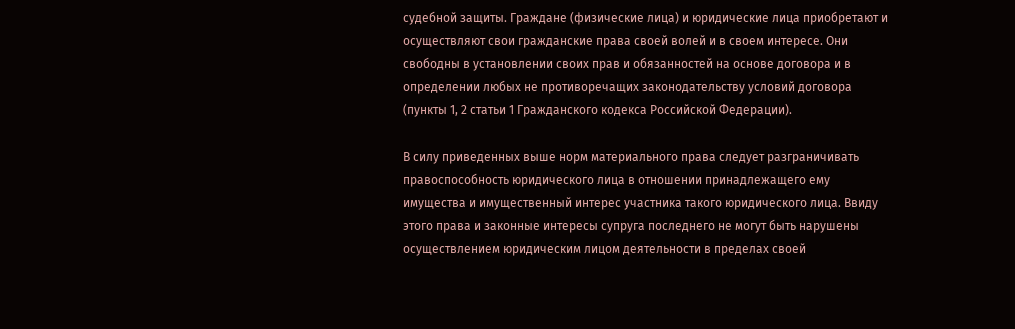судебной защиты. Граждане (физические лица) и юридические лица приобретают и осуществляют свои гражданские права своей волей и в своем интересе. Они свободны в установлении своих прав и обязанностей на основе договора и в определении любых не противоречащих законодательству условий договора (пункты 1, 2 статьи 1 Гражданского кодекса Российской Федерации).

В силу приведенных выше норм материального права следует разграничивать правоспособность юридического лица в отношении принадлежащего ему имущества и имущественный интерес участника такого юридического лица. Ввиду этого права и законные интересы супруга последнего не могут быть нарушены осуществлением юридическим лицом деятельности в пределах своей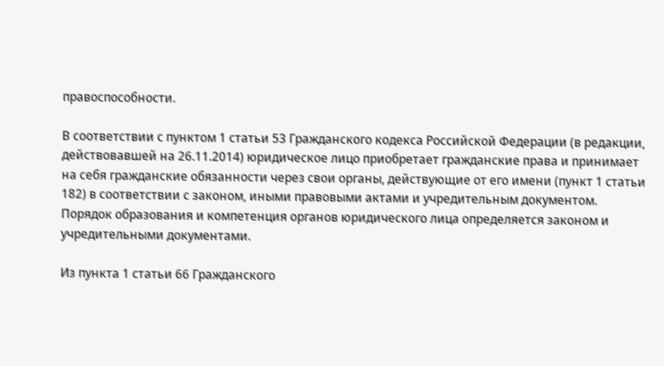правоспособности.

В соответствии с пунктом 1 статьи 53 Гражданского кодекса Российской Федерации (в редакции, действовавшей на 26.11.2014) юридическое лицо приобретает гражданские права и принимает на себя гражданские обязанности через свои органы, действующие от его имени (пункт 1 статьи 182) в соответствии с законом, иными правовыми актами и учредительным документом. Порядок образования и компетенция органов юридического лица определяется законом и учредительными документами.

Из пункта 1 статьи 66 Гражданского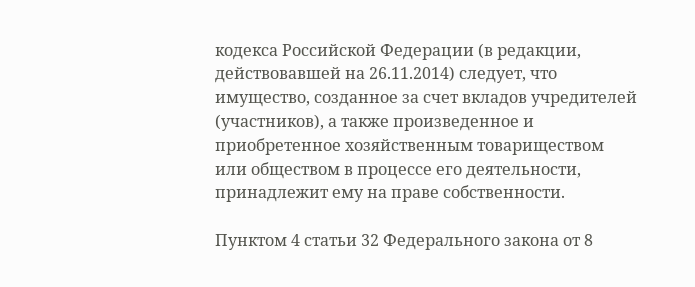кодекса Российской Федерации (в редакции, действовавшей на 26.11.2014) следует, что имущество, созданное за счет вкладов учредителей (участников), а также произведенное и приобретенное хозяйственным товариществом или обществом в процессе его деятельности, принадлежит ему на праве собственности.

Пунктом 4 статьи 32 Федерального закона от 8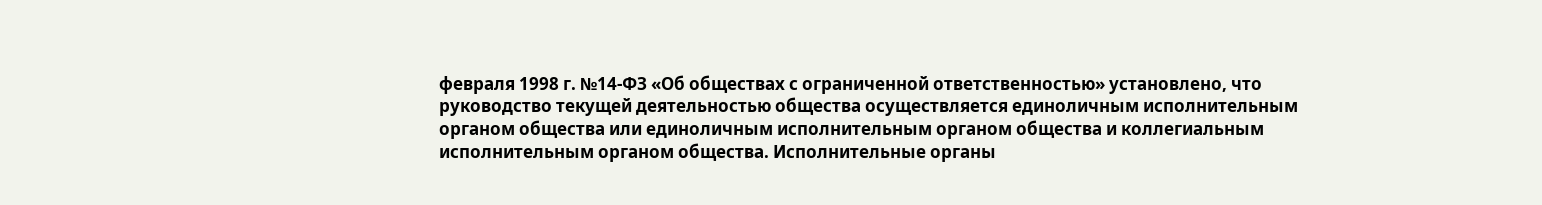февраля 1998 г. №14-ФЗ «Об обществах с ограниченной ответственностью» установлено, что руководство текущей деятельностью общества осуществляется единоличным исполнительным органом общества или единоличным исполнительным органом общества и коллегиальным исполнительным органом общества. Исполнительные органы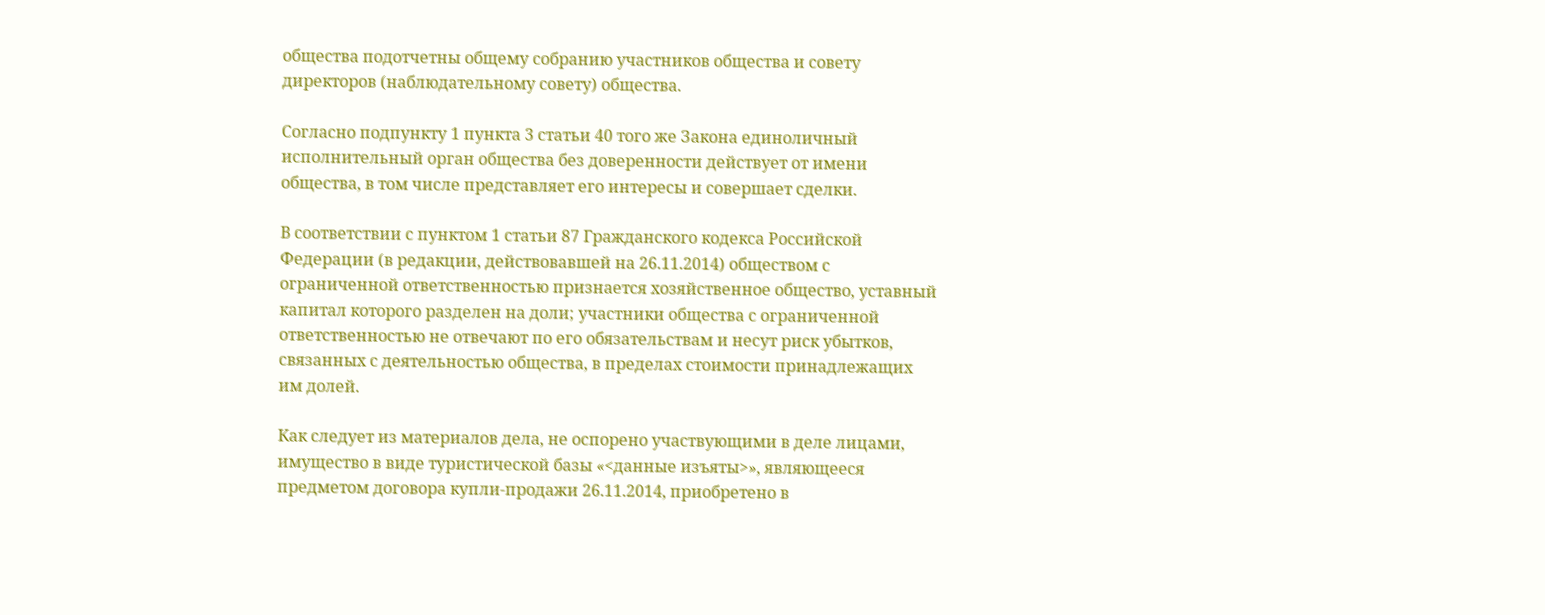общества подотчетны общему собранию участников общества и совету директоров (наблюдательному совету) общества.

Согласно подпункту 1 пункта 3 статьи 40 того же Закона единоличный исполнительный орган общества без доверенности действует от имени общества, в том числе представляет его интересы и совершает сделки.

В соответствии с пунктом 1 статьи 87 Гражданского кодекса Российской Федерации (в редакции, действовавшей на 26.11.2014) обществом с ограниченной ответственностью признается хозяйственное общество, уставный капитал которого разделен на доли; участники общества с ограниченной ответственностью не отвечают по его обязательствам и несут риск убытков, связанных с деятельностью общества, в пределах стоимости принадлежащих им долей.

Как следует из материалов дела, не оспорено участвующими в деле лицами, имущество в виде туристической базы «<данные изъяты>», являющееся предметом договора купли-продажи 26.11.2014, приобретено в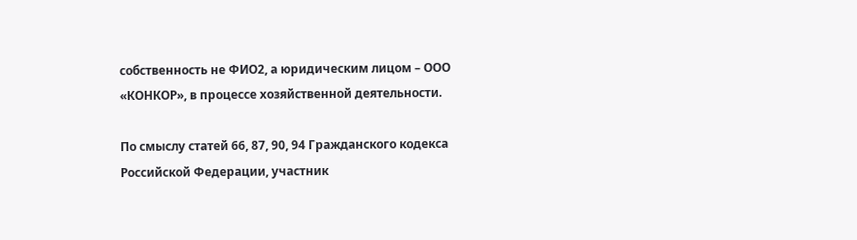собственность не ФИО2, а юридическим лицом – ООО «КОНКОР», в процессе хозяйственной деятельности.

По смыслу статей 66, 87, 90, 94 Гражданского кодекса Российской Федерации, участник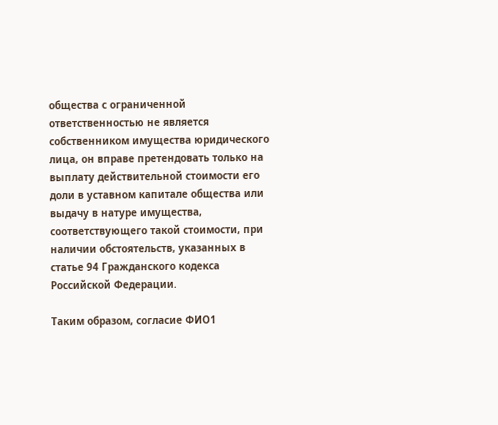общества с ограниченной ответственностью не является собственником имущества юридического лица, он вправе претендовать только на выплату действительной стоимости его доли в уставном капитале общества или выдачу в натуре имущества, соответствующего такой стоимости, при наличии обстоятельств, указанных в статье 94 Гражданского кодекса Российской Федерации.

Таким образом, согласие ФИО1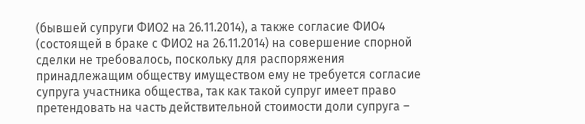(бывшей супруги ФИО2 на 26.11.2014), а также согласие ФИО4 (состоящей в браке с ФИО2 на 26.11.2014) на совершение спорной сделки не требовалось, поскольку для распоряжения принадлежащим обществу имуществом ему не требуется согласие супруга участника общества, так как такой супруг имеет право претендовать на часть действительной стоимости доли супруга –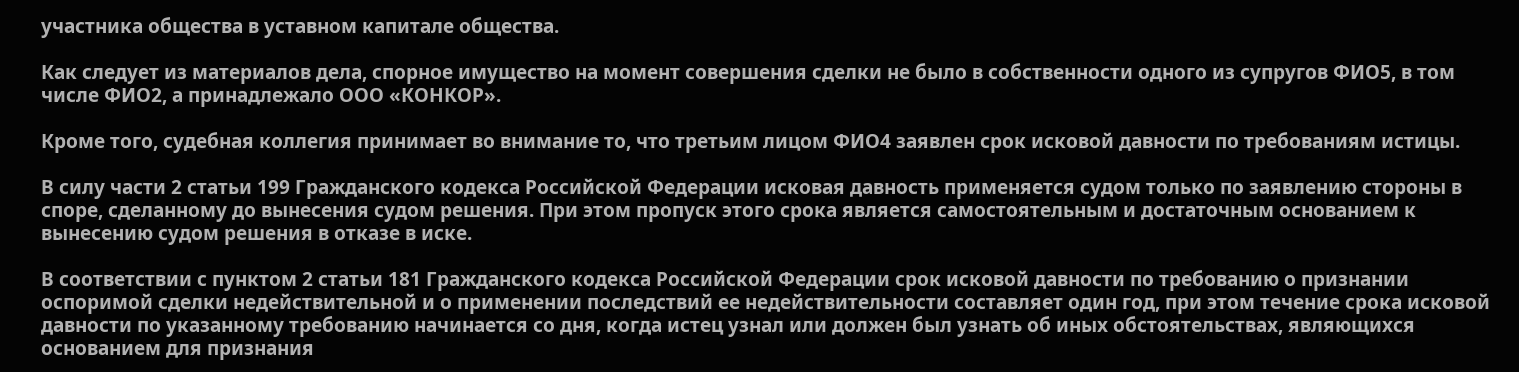участника общества в уставном капитале общества.

Как следует из материалов дела, спорное имущество на момент совершения сделки не было в собственности одного из супругов ФИО5, в том числе ФИО2, а принадлежало ООО «КОНКОР».

Кроме того, судебная коллегия принимает во внимание то, что третьим лицом ФИО4 заявлен срок исковой давности по требованиям истицы.

В силу части 2 статьи 199 Гражданского кодекса Российской Федерации исковая давность применяется судом только по заявлению стороны в споре, сделанному до вынесения судом решения. При этом пропуск этого срока является самостоятельным и достаточным основанием к вынесению судом решения в отказе в иске.

В соответствии с пунктом 2 статьи 181 Гражданского кодекса Российской Федерации срок исковой давности по требованию о признании оспоримой сделки недействительной и о применении последствий ее недействительности составляет один год, при этом течение срока исковой давности по указанному требованию начинается со дня, когда истец узнал или должен был узнать об иных обстоятельствах, являющихся основанием для признания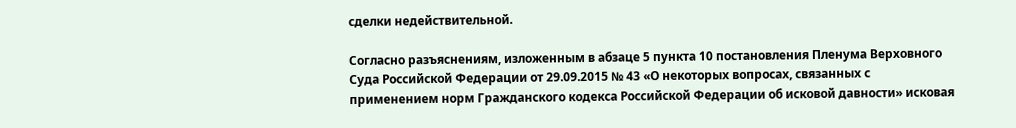сделки недействительной.

Согласно разъяснениям, изложенным в абзаце 5 пункта 10 постановления Пленума Верховного Суда Российской Федерации от 29.09.2015 № 43 «О некоторых вопросах, связанных с применением норм Гражданского кодекса Российской Федерации об исковой давности» исковая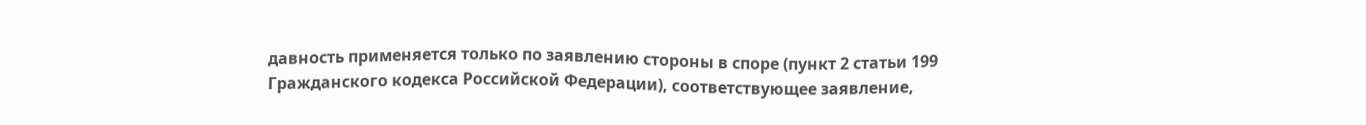давность применяется только по заявлению стороны в споре (пункт 2 статьи 199 Гражданского кодекса Российской Федерации), соответствующее заявление,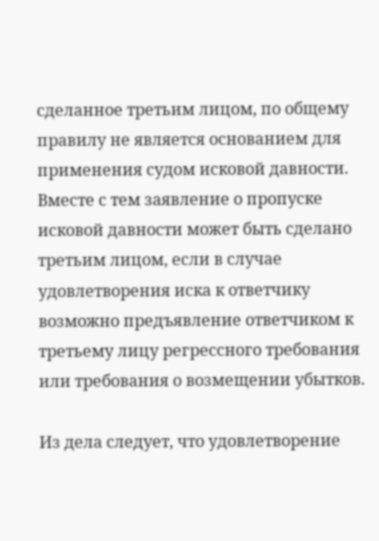сделанное третьим лицом, по общему правилу не является основанием для применения судом исковой давности. Вместе с тем заявление о пропуске исковой давности может быть сделано третьим лицом, если в случае удовлетворения иска к ответчику возможно предъявление ответчиком к третьему лицу регрессного требования или требования о возмещении убытков.

Из дела следует, что удовлетворение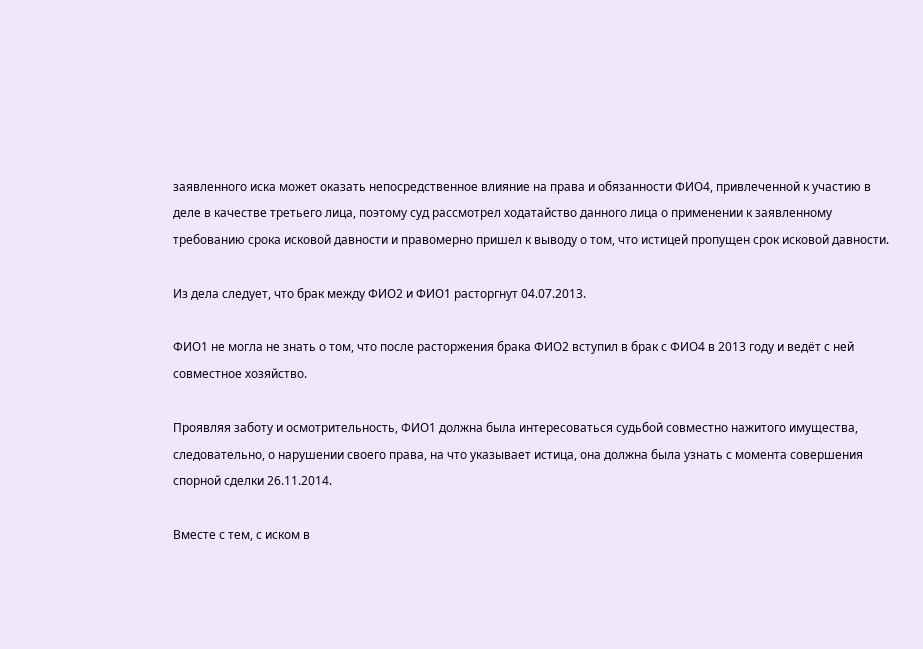заявленного иска может оказать непосредственное влияние на права и обязанности ФИО4, привлеченной к участию в деле в качестве третьего лица, поэтому суд рассмотрел ходатайство данного лица о применении к заявленному требованию срока исковой давности и правомерно пришел к выводу о том, что истицей пропущен срок исковой давности.

Из дела следует, что брак между ФИО2 и ФИО1 расторгнут 04.07.2013.

ФИО1 не могла не знать о том, что после расторжения брака ФИО2 вступил в брак с ФИО4 в 2013 году и ведёт с ней совместное хозяйство.

Проявляя заботу и осмотрительность, ФИО1 должна была интересоваться судьбой совместно нажитого имущества, следовательно, о нарушении своего права, на что указывает истица, она должна была узнать с момента совершения спорной сделки 26.11.2014.

Вместе с тем, с иском в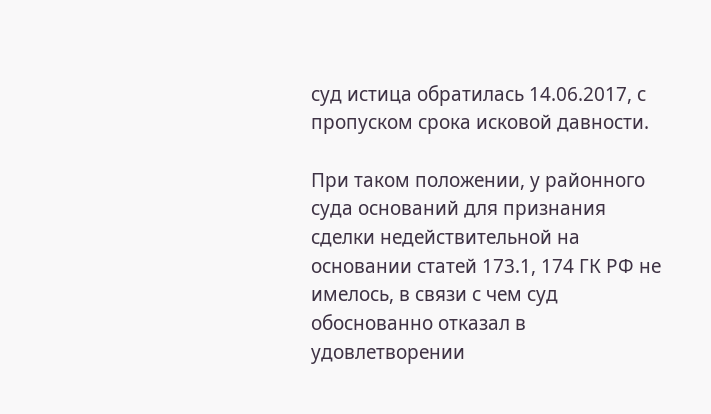суд истица обратилась 14.06.2017, с пропуском срока исковой давности.

При таком положении, у районного суда оснований для признания сделки недействительной на основании статей 173.1, 174 ГК РФ не имелось, в связи с чем суд обоснованно отказал в удовлетворении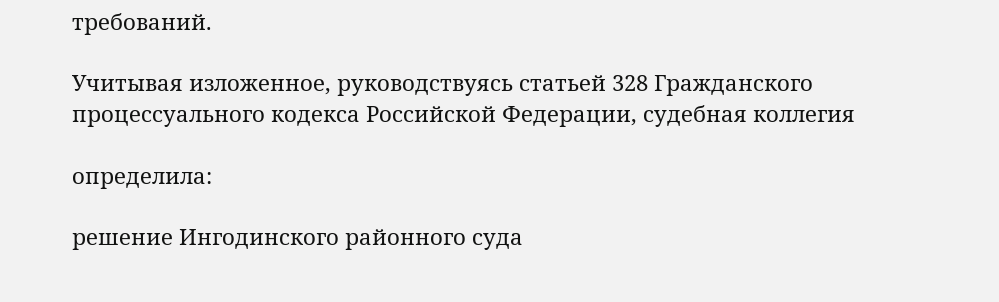требований.

Учитывая изложенное, руководствуясь статьей 328 Гражданского процессуального кодекса Российской Федерации, судебная коллегия

определила:

решение Ингодинского районного суда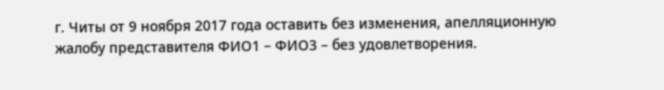г. Читы от 9 ноября 2017 года оставить без изменения, апелляционную жалобу представителя ФИО1 – ФИО3 – без удовлетворения.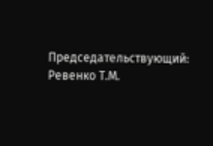Председательствующий: Ревенко Т.М.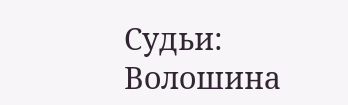Судьи: Волошина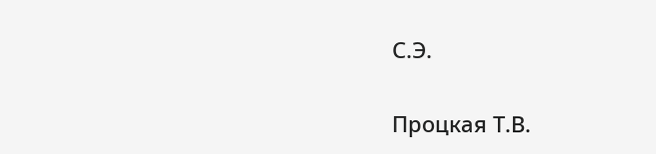С.Э.

Процкая Т.В.